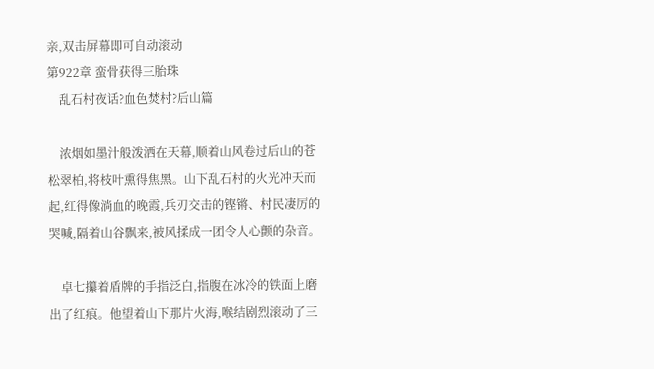亲,双击屏幕即可自动滚动
第922章 蛮骨获得三胎珠
    乱石村夜话?血色焚村?后山篇

    浓烟如墨汁般泼洒在天幕,顺着山风卷过后山的苍松翠柏,将枝叶熏得焦黑。山下乱石村的火光冲天而起,红得像淌血的晚霞,兵刃交击的铿锵、村民凄厉的哭喊,隔着山谷飘来,被风揉成一团令人心颤的杂音。

    卓七攥着盾牌的手指泛白,指腹在冰冷的铁面上磨出了红痕。他望着山下那片火海,喉结剧烈滚动了三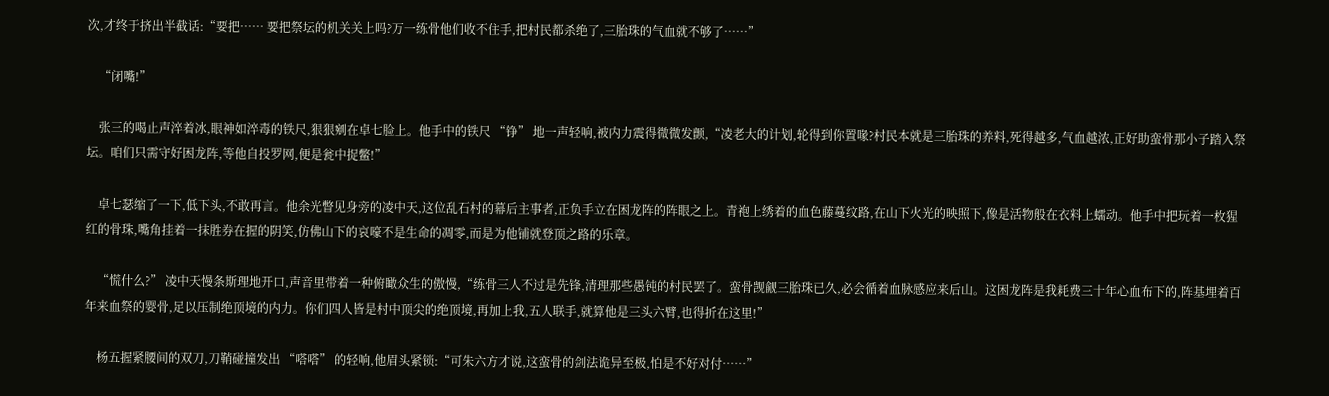次,才终于挤出半截话:“要把…… 要把祭坛的机关关上吗?万一练骨他们收不住手,把村民都杀绝了,三胎珠的气血就不够了……”

    “闭嘴!”

    张三的喝止声淬着冰,眼神如淬毒的铁尺,狠狠剜在卓七脸上。他手中的铁尺 “铮” 地一声轻响,被内力震得微微发颤,“凌老大的计划,轮得到你置喙?村民本就是三胎珠的养料,死得越多,气血越浓,正好助蛮骨那小子踏入祭坛。咱们只需守好困龙阵,等他自投罗网,便是瓮中捉鳖!”

    卓七瑟缩了一下,低下头,不敢再言。他余光瞥见身旁的凌中天,这位乱石村的幕后主事者,正负手立在困龙阵的阵眼之上。青袍上绣着的血色藤蔓纹路,在山下火光的映照下,像是活物般在衣料上蠕动。他手中把玩着一枚猩红的骨珠,嘴角挂着一抹胜券在握的阴笑,仿佛山下的哀嚎不是生命的凋零,而是为他铺就登顶之路的乐章。

    “慌什么?” 凌中天慢条斯理地开口,声音里带着一种俯瞰众生的傲慢,“练骨三人不过是先锋,清理那些愚钝的村民罢了。蛮骨觊觎三胎珠已久,必会循着血脉感应来后山。这困龙阵是我耗费三十年心血布下的,阵基埋着百年来血祭的婴骨,足以压制绝顶境的内力。你们四人皆是村中顶尖的绝顶境,再加上我,五人联手,就算他是三头六臂,也得折在这里!”

    杨五握紧腰间的双刀,刀鞘碰撞发出 “嗒嗒” 的轻响,他眉头紧锁:“可朱六方才说,这蛮骨的剑法诡异至极,怕是不好对付……”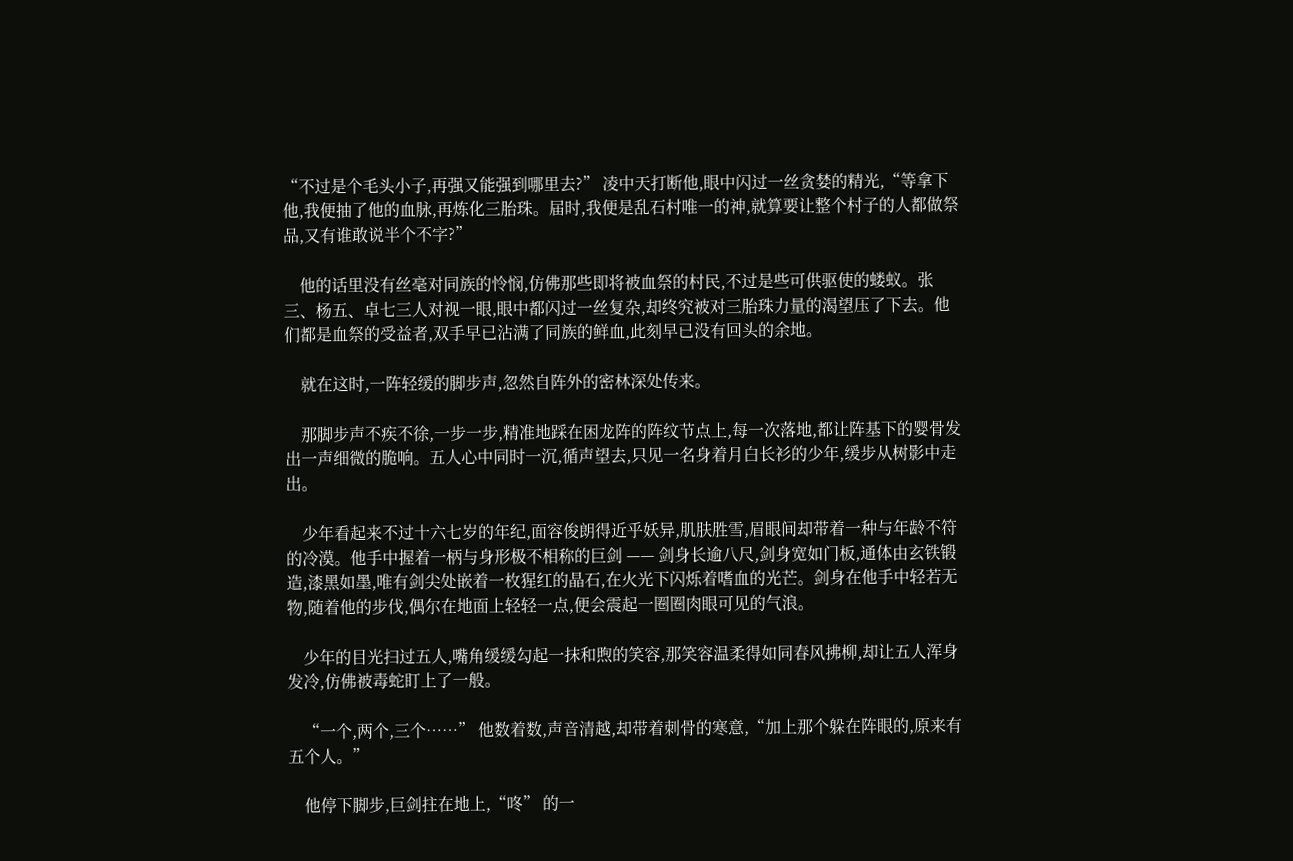“不过是个毛头小子,再强又能强到哪里去?” 凌中天打断他,眼中闪过一丝贪婪的精光,“等拿下他,我便抽了他的血脉,再炼化三胎珠。届时,我便是乱石村唯一的神,就算要让整个村子的人都做祭品,又有谁敢说半个不字?”

    他的话里没有丝毫对同族的怜悯,仿佛那些即将被血祭的村民,不过是些可供驱使的蝼蚁。张三、杨五、卓七三人对视一眼,眼中都闪过一丝复杂,却终究被对三胎珠力量的渴望压了下去。他们都是血祭的受益者,双手早已沾满了同族的鲜血,此刻早已没有回头的余地。

    就在这时,一阵轻缓的脚步声,忽然自阵外的密林深处传来。

    那脚步声不疾不徐,一步一步,精准地踩在困龙阵的阵纹节点上,每一次落地,都让阵基下的婴骨发出一声细微的脆响。五人心中同时一沉,循声望去,只见一名身着月白长衫的少年,缓步从树影中走出。

    少年看起来不过十六七岁的年纪,面容俊朗得近乎妖异,肌肤胜雪,眉眼间却带着一种与年龄不符的冷漠。他手中握着一柄与身形极不相称的巨剑 —— 剑身长逾八尺,剑身宽如门板,通体由玄铁锻造,漆黑如墨,唯有剑尖处嵌着一枚猩红的晶石,在火光下闪烁着嗜血的光芒。剑身在他手中轻若无物,随着他的步伐,偶尔在地面上轻轻一点,便会震起一圈圈肉眼可见的气浪。

    少年的目光扫过五人,嘴角缓缓勾起一抹和煦的笑容,那笑容温柔得如同春风拂柳,却让五人浑身发冷,仿佛被毒蛇盯上了一般。

    “一个,两个,三个……” 他数着数,声音清越,却带着刺骨的寒意,“加上那个躲在阵眼的,原来有五个人。”

    他停下脚步,巨剑拄在地上,“咚” 的一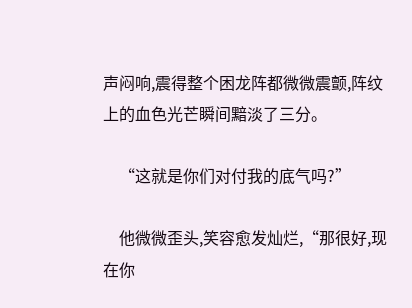声闷响,震得整个困龙阵都微微震颤,阵纹上的血色光芒瞬间黯淡了三分。

    “这就是你们对付我的底气吗?”

    他微微歪头,笑容愈发灿烂,“那很好,现在你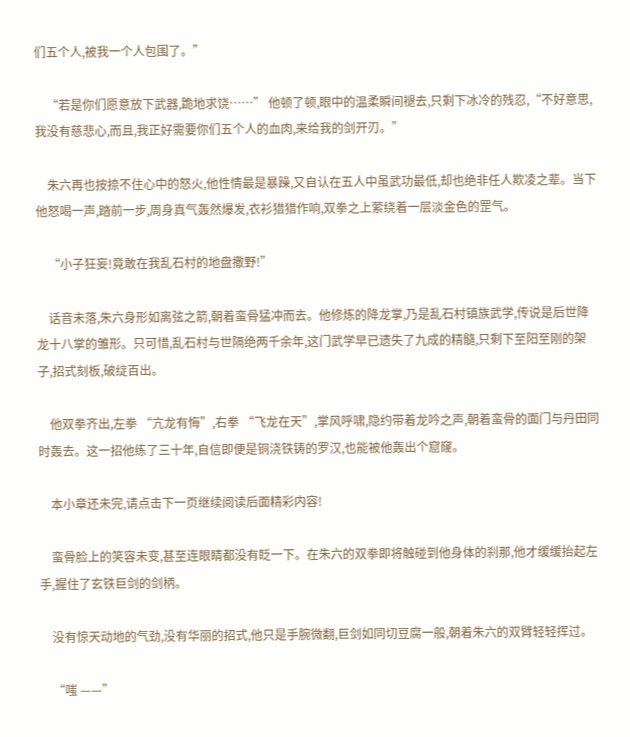们五个人,被我一个人包围了。”

    “若是你们愿意放下武器,跪地求饶……” 他顿了顿,眼中的温柔瞬间褪去,只剩下冰冷的残忍,“不好意思,我没有慈悲心,而且,我正好需要你们五个人的血肉,来给我的剑开刃。”

    朱六再也按捺不住心中的怒火,他性情最是暴躁,又自认在五人中虽武功最低,却也绝非任人欺凌之辈。当下他怒喝一声,踏前一步,周身真气轰然爆发,衣衫猎猎作响,双拳之上萦绕着一层淡金色的罡气。

    “小子狂妄!竟敢在我乱石村的地盘撒野!”

    话音未落,朱六身形如离弦之箭,朝着蛮骨猛冲而去。他修炼的降龙掌,乃是乱石村镇族武学,传说是后世降龙十八掌的雏形。只可惜,乱石村与世隔绝两千余年,这门武学早已遗失了九成的精髓,只剩下至阳至刚的架子,招式刻板,破绽百出。

    他双拳齐出,左拳 “亢龙有悔”,右拳 “飞龙在天”,掌风呼啸,隐约带着龙吟之声,朝着蛮骨的面门与丹田同时轰去。这一招他练了三十年,自信即便是铜浇铁铸的罗汉,也能被他轰出个窟窿。

    本小章还未完,请点击下一页继续阅读后面精彩内容!

    蛮骨脸上的笑容未变,甚至连眼睛都没有眨一下。在朱六的双拳即将触碰到他身体的刹那,他才缓缓抬起左手,握住了玄铁巨剑的剑柄。

    没有惊天动地的气劲,没有华丽的招式,他只是手腕微翻,巨剑如同切豆腐一般,朝着朱六的双臂轻轻挥过。

    “嗤 ——”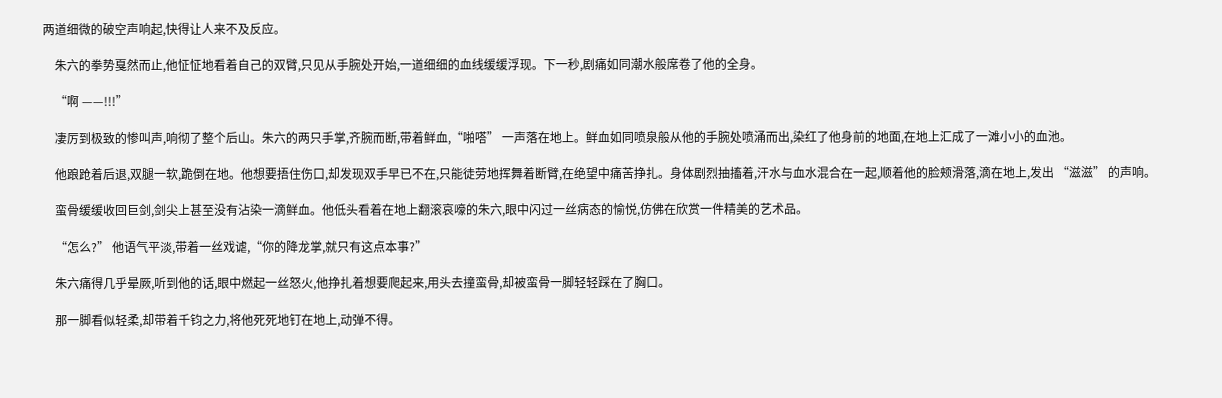两道细微的破空声响起,快得让人来不及反应。

    朱六的拳势戛然而止,他怔怔地看着自己的双臂,只见从手腕处开始,一道细细的血线缓缓浮现。下一秒,剧痛如同潮水般席卷了他的全身。

    “啊 ——!!!”

    凄厉到极致的惨叫声,响彻了整个后山。朱六的两只手掌,齐腕而断,带着鲜血,“啪嗒” 一声落在地上。鲜血如同喷泉般从他的手腕处喷涌而出,染红了他身前的地面,在地上汇成了一滩小小的血池。

    他踉跄着后退,双腿一软,跪倒在地。他想要捂住伤口,却发现双手早已不在,只能徒劳地挥舞着断臂,在绝望中痛苦挣扎。身体剧烈抽搐着,汗水与血水混合在一起,顺着他的脸颊滑落,滴在地上,发出 “滋滋” 的声响。

    蛮骨缓缓收回巨剑,剑尖上甚至没有沾染一滴鲜血。他低头看着在地上翻滚哀嚎的朱六,眼中闪过一丝病态的愉悦,仿佛在欣赏一件精美的艺术品。

    “怎么?” 他语气平淡,带着一丝戏谑,“你的降龙掌,就只有这点本事?”

    朱六痛得几乎晕厥,听到他的话,眼中燃起一丝怒火,他挣扎着想要爬起来,用头去撞蛮骨,却被蛮骨一脚轻轻踩在了胸口。

    那一脚看似轻柔,却带着千钧之力,将他死死地钉在地上,动弹不得。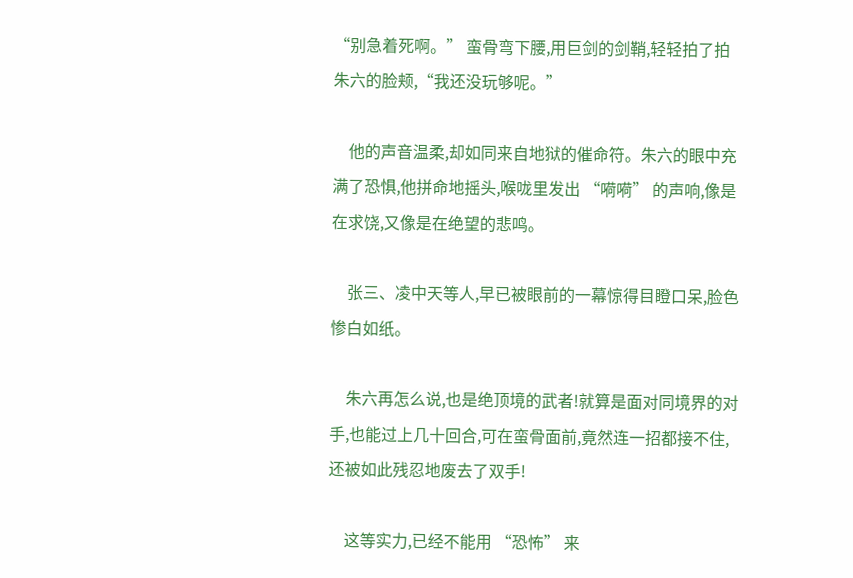“别急着死啊。” 蛮骨弯下腰,用巨剑的剑鞘,轻轻拍了拍朱六的脸颊,“我还没玩够呢。”

    他的声音温柔,却如同来自地狱的催命符。朱六的眼中充满了恐惧,他拼命地摇头,喉咙里发出 “嗬嗬” 的声响,像是在求饶,又像是在绝望的悲鸣。

    张三、凌中天等人,早已被眼前的一幕惊得目瞪口呆,脸色惨白如纸。

    朱六再怎么说,也是绝顶境的武者!就算是面对同境界的对手,也能过上几十回合,可在蛮骨面前,竟然连一招都接不住,还被如此残忍地废去了双手!

    这等实力,已经不能用 “恐怖” 来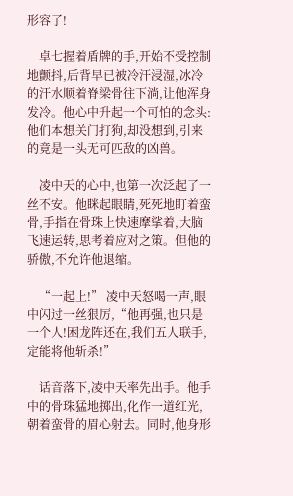形容了!

    卓七握着盾牌的手,开始不受控制地颤抖,后背早已被冷汗浸湿,冰冷的汗水顺着脊梁骨往下淌,让他浑身发冷。他心中升起一个可怕的念头:他们本想关门打狗,却没想到,引来的竟是一头无可匹敌的凶兽。

    凌中天的心中,也第一次泛起了一丝不安。他眯起眼睛,死死地盯着蛮骨,手指在骨珠上快速摩挲着,大脑飞速运转,思考着应对之策。但他的骄傲,不允许他退缩。

    “一起上!” 凌中天怒喝一声,眼中闪过一丝狠厉,“他再强,也只是一个人!困龙阵还在,我们五人联手,定能将他斩杀!”

    话音落下,凌中天率先出手。他手中的骨珠猛地掷出,化作一道红光,朝着蛮骨的眉心射去。同时,他身形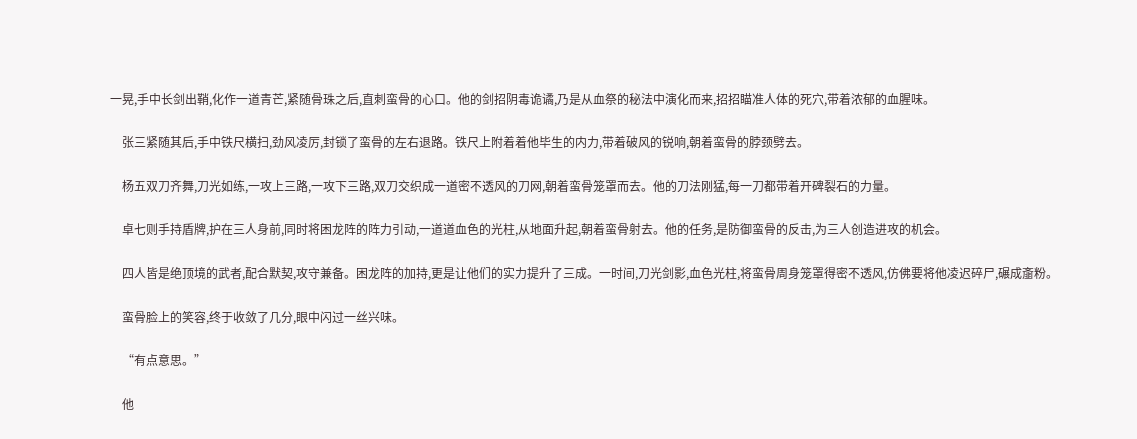一晃,手中长剑出鞘,化作一道青芒,紧随骨珠之后,直刺蛮骨的心口。他的剑招阴毒诡谲,乃是从血祭的秘法中演化而来,招招瞄准人体的死穴,带着浓郁的血腥味。

    张三紧随其后,手中铁尺横扫,劲风凌厉,封锁了蛮骨的左右退路。铁尺上附着着他毕生的内力,带着破风的锐响,朝着蛮骨的脖颈劈去。

    杨五双刀齐舞,刀光如练,一攻上三路,一攻下三路,双刀交织成一道密不透风的刀网,朝着蛮骨笼罩而去。他的刀法刚猛,每一刀都带着开碑裂石的力量。

    卓七则手持盾牌,护在三人身前,同时将困龙阵的阵力引动,一道道血色的光柱,从地面升起,朝着蛮骨射去。他的任务,是防御蛮骨的反击,为三人创造进攻的机会。

    四人皆是绝顶境的武者,配合默契,攻守兼备。困龙阵的加持,更是让他们的实力提升了三成。一时间,刀光剑影,血色光柱,将蛮骨周身笼罩得密不透风,仿佛要将他凌迟碎尸,碾成齑粉。

    蛮骨脸上的笑容,终于收敛了几分,眼中闪过一丝兴味。

    “有点意思。”

    他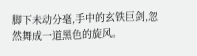脚下未动分毫,手中的玄铁巨剑,忽然舞成一道黑色的旋风。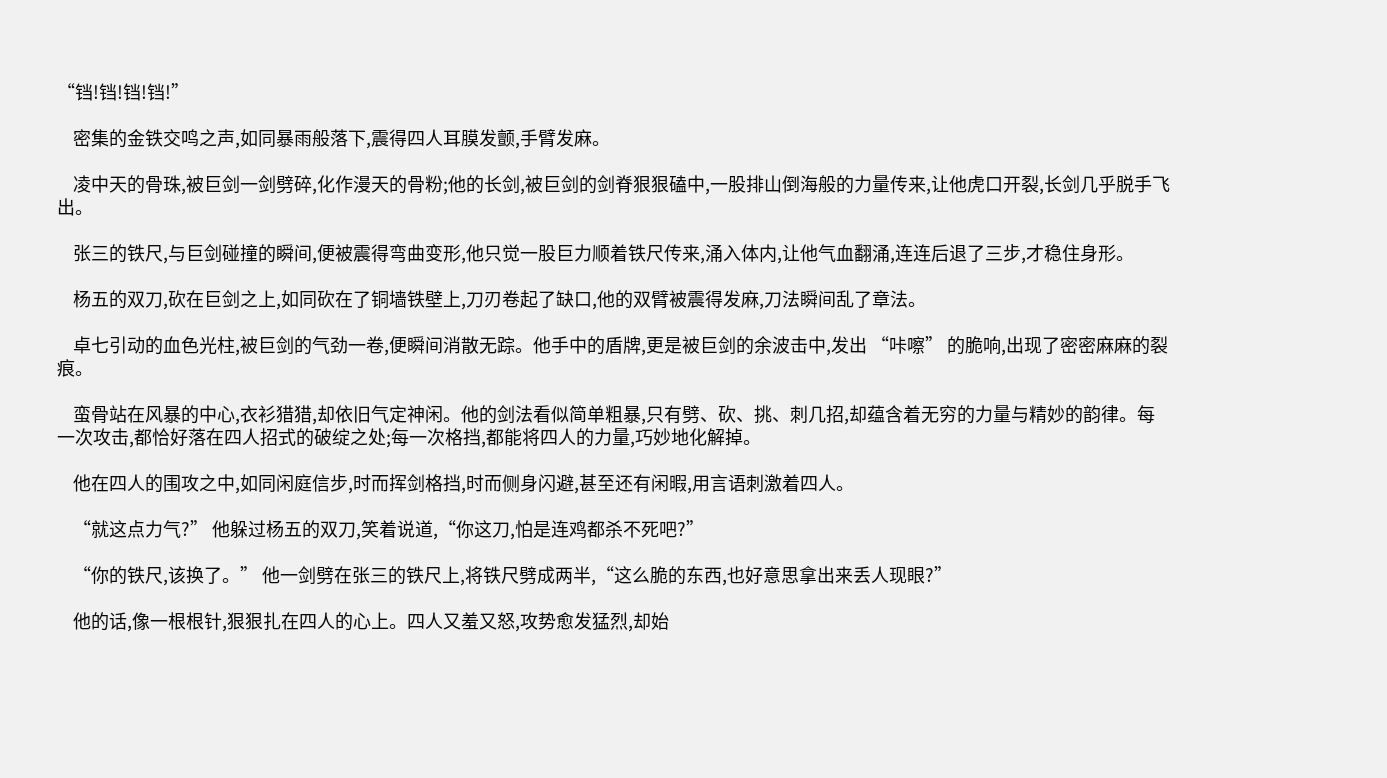“铛!铛!铛!铛!”

    密集的金铁交鸣之声,如同暴雨般落下,震得四人耳膜发颤,手臂发麻。

    凌中天的骨珠,被巨剑一剑劈碎,化作漫天的骨粉;他的长剑,被巨剑的剑脊狠狠磕中,一股排山倒海般的力量传来,让他虎口开裂,长剑几乎脱手飞出。

    张三的铁尺,与巨剑碰撞的瞬间,便被震得弯曲变形,他只觉一股巨力顺着铁尺传来,涌入体内,让他气血翻涌,连连后退了三步,才稳住身形。

    杨五的双刀,砍在巨剑之上,如同砍在了铜墙铁壁上,刀刃卷起了缺口,他的双臂被震得发麻,刀法瞬间乱了章法。

    卓七引动的血色光柱,被巨剑的气劲一卷,便瞬间消散无踪。他手中的盾牌,更是被巨剑的余波击中,发出 “咔嚓” 的脆响,出现了密密麻麻的裂痕。

    蛮骨站在风暴的中心,衣衫猎猎,却依旧气定神闲。他的剑法看似简单粗暴,只有劈、砍、挑、刺几招,却蕴含着无穷的力量与精妙的韵律。每一次攻击,都恰好落在四人招式的破绽之处;每一次格挡,都能将四人的力量,巧妙地化解掉。

    他在四人的围攻之中,如同闲庭信步,时而挥剑格挡,时而侧身闪避,甚至还有闲暇,用言语刺激着四人。

    “就这点力气?” 他躲过杨五的双刀,笑着说道,“你这刀,怕是连鸡都杀不死吧?”

    “你的铁尺,该换了。” 他一剑劈在张三的铁尺上,将铁尺劈成两半,“这么脆的东西,也好意思拿出来丢人现眼?”

    他的话,像一根根针,狠狠扎在四人的心上。四人又羞又怒,攻势愈发猛烈,却始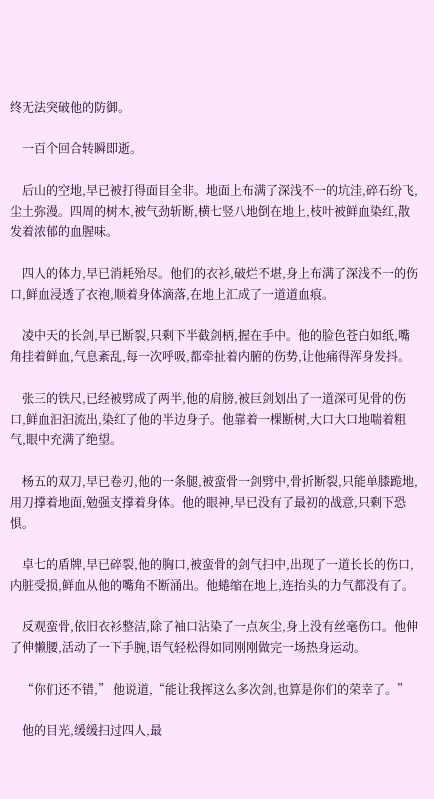终无法突破他的防御。

    一百个回合转瞬即逝。

    后山的空地,早已被打得面目全非。地面上布满了深浅不一的坑洼,碎石纷飞,尘土弥漫。四周的树木,被气劲斩断,横七竖八地倒在地上,枝叶被鲜血染红,散发着浓郁的血腥味。

    四人的体力,早已消耗殆尽。他们的衣衫,破烂不堪,身上布满了深浅不一的伤口,鲜血浸透了衣袍,顺着身体滴落,在地上汇成了一道道血痕。

    凌中天的长剑,早已断裂,只剩下半截剑柄,握在手中。他的脸色苍白如纸,嘴角挂着鲜血,气息紊乱,每一次呼吸,都牵扯着内腑的伤势,让他痛得浑身发抖。

    张三的铁尺,已经被劈成了两半,他的肩膀,被巨剑划出了一道深可见骨的伤口,鲜血汩汩流出,染红了他的半边身子。他靠着一棵断树,大口大口地喘着粗气,眼中充满了绝望。

    杨五的双刀,早已卷刃,他的一条腿,被蛮骨一剑劈中,骨折断裂,只能单膝跪地,用刀撑着地面,勉强支撑着身体。他的眼神,早已没有了最初的战意,只剩下恐惧。

    卓七的盾牌,早已碎裂,他的胸口,被蛮骨的剑气扫中,出现了一道长长的伤口,内脏受损,鲜血从他的嘴角不断涌出。他蜷缩在地上,连抬头的力气都没有了。

    反观蛮骨,依旧衣衫整洁,除了袖口沾染了一点灰尘,身上没有丝毫伤口。他伸了伸懒腰,活动了一下手腕,语气轻松得如同刚刚做完一场热身运动。

    “你们还不错,” 他说道,“能让我挥这么多次剑,也算是你们的荣幸了。”

    他的目光,缓缓扫过四人,最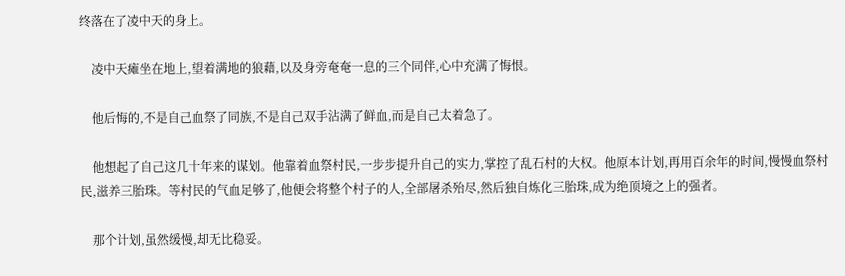终落在了凌中天的身上。

    凌中天瘫坐在地上,望着满地的狼藉,以及身旁奄奄一息的三个同伴,心中充满了悔恨。

    他后悔的,不是自己血祭了同族,不是自己双手沾满了鲜血,而是自己太着急了。

    他想起了自己这几十年来的谋划。他靠着血祭村民,一步步提升自己的实力,掌控了乱石村的大权。他原本计划,再用百余年的时间,慢慢血祭村民,滋养三胎珠。等村民的气血足够了,他便会将整个村子的人,全部屠杀殆尽,然后独自炼化三胎珠,成为绝顶境之上的强者。

    那个计划,虽然缓慢,却无比稳妥。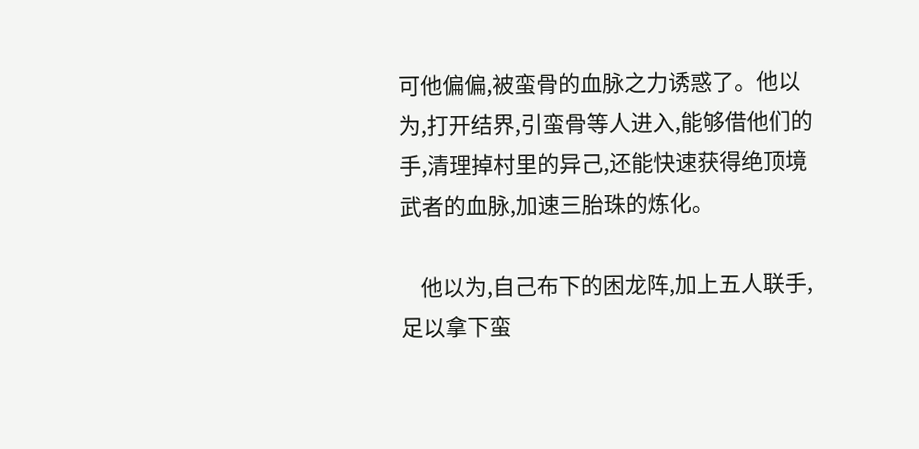可他偏偏,被蛮骨的血脉之力诱惑了。他以为,打开结界,引蛮骨等人进入,能够借他们的手,清理掉村里的异己,还能快速获得绝顶境武者的血脉,加速三胎珠的炼化。

    他以为,自己布下的困龙阵,加上五人联手,足以拿下蛮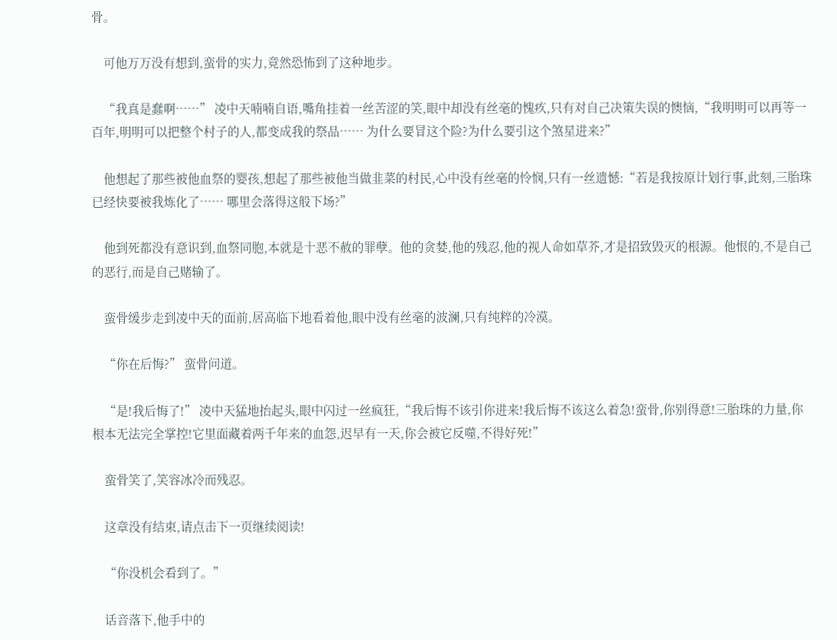骨。

    可他万万没有想到,蛮骨的实力,竟然恐怖到了这种地步。

    “我真是蠢啊……” 凌中天喃喃自语,嘴角挂着一丝苦涩的笑,眼中却没有丝毫的愧疚,只有对自己决策失误的懊恼,“我明明可以再等一百年,明明可以把整个村子的人,都变成我的祭品…… 为什么要冒这个险?为什么要引这个煞星进来?”

    他想起了那些被他血祭的婴孩,想起了那些被他当做韭菜的村民,心中没有丝毫的怜悯,只有一丝遗憾:“若是我按原计划行事,此刻,三胎珠已经快要被我炼化了…… 哪里会落得这般下场?”

    他到死都没有意识到,血祭同胞,本就是十恶不赦的罪孽。他的贪婪,他的残忍,他的视人命如草芥,才是招致毁灭的根源。他恨的,不是自己的恶行,而是自己赌输了。

    蛮骨缓步走到凌中天的面前,居高临下地看着他,眼中没有丝毫的波澜,只有纯粹的冷漠。

    “你在后悔?” 蛮骨问道。

    “是!我后悔了!” 凌中天猛地抬起头,眼中闪过一丝疯狂,“我后悔不该引你进来!我后悔不该这么着急!蛮骨,你别得意!三胎珠的力量,你根本无法完全掌控!它里面藏着两千年来的血怨,迟早有一天,你会被它反噬,不得好死!”

    蛮骨笑了,笑容冰冷而残忍。

    这章没有结束,请点击下一页继续阅读!

    “你没机会看到了。”

    话音落下,他手中的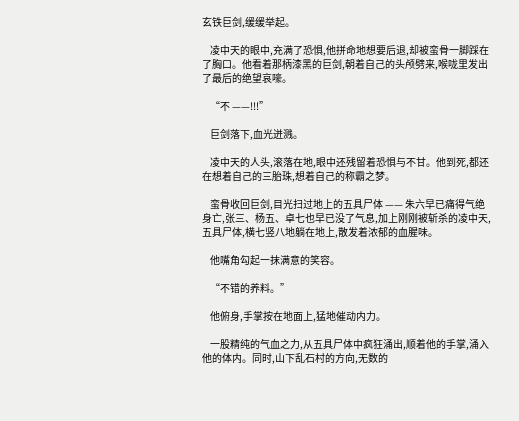玄铁巨剑,缓缓举起。

    凌中天的眼中,充满了恐惧,他拼命地想要后退,却被蛮骨一脚踩在了胸口。他看着那柄漆黑的巨剑,朝着自己的头颅劈来,喉咙里发出了最后的绝望哀嚎。

    “不 ——!!!”

    巨剑落下,血光迸溅。

    凌中天的人头,滚落在地,眼中还残留着恐惧与不甘。他到死,都还在想着自己的三胎珠,想着自己的称霸之梦。

    蛮骨收回巨剑,目光扫过地上的五具尸体 —— 朱六早已痛得气绝身亡,张三、杨五、卓七也早已没了气息,加上刚刚被斩杀的凌中天,五具尸体,横七竖八地躺在地上,散发着浓郁的血腥味。

    他嘴角勾起一抹满意的笑容。

    “不错的养料。”

    他俯身,手掌按在地面上,猛地催动内力。

    一股精纯的气血之力,从五具尸体中疯狂涌出,顺着他的手掌,涌入他的体内。同时,山下乱石村的方向,无数的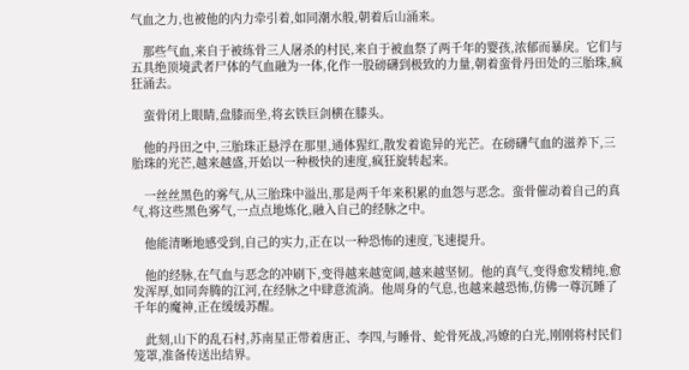气血之力,也被他的内力牵引着,如同潮水般,朝着后山涌来。

    那些气血,来自于被练骨三人屠杀的村民,来自于被血祭了两千年的婴孩,浓郁而暴戾。它们与五具绝顶境武者尸体的气血融为一体,化作一股磅礴到极致的力量,朝着蛮骨丹田处的三胎珠,疯狂涌去。

    蛮骨闭上眼睛,盘膝而坐,将玄铁巨剑横在膝头。

    他的丹田之中,三胎珠正悬浮在那里,通体猩红,散发着诡异的光芒。在磅礴气血的滋养下,三胎珠的光芒,越来越盛,开始以一种极快的速度,疯狂旋转起来。

    一丝丝黑色的雾气,从三胎珠中溢出,那是两千年来积累的血怨与恶念。蛮骨催动着自己的真气,将这些黑色雾气,一点点地炼化,融入自己的经脉之中。

    他能清晰地感受到,自己的实力,正在以一种恐怖的速度,飞速提升。

    他的经脉,在气血与恶念的冲刷下,变得越来越宽阔,越来越坚韧。他的真气,变得愈发精纯,愈发浑厚,如同奔腾的江河,在经脉之中肆意流淌。他周身的气息,也越来越恐怖,仿佛一尊沉睡了千年的魔神,正在缓缓苏醒。

    此刻,山下的乱石村,苏南星正带着唐正、李四,与睡骨、蛇骨死战,冯嫽的白光,刚刚将村民们笼罩,准备传送出结界。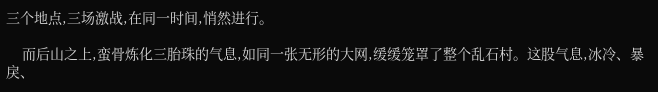三个地点,三场激战,在同一时间,悄然进行。

    而后山之上,蛮骨炼化三胎珠的气息,如同一张无形的大网,缓缓笼罩了整个乱石村。这股气息,冰冷、暴戾、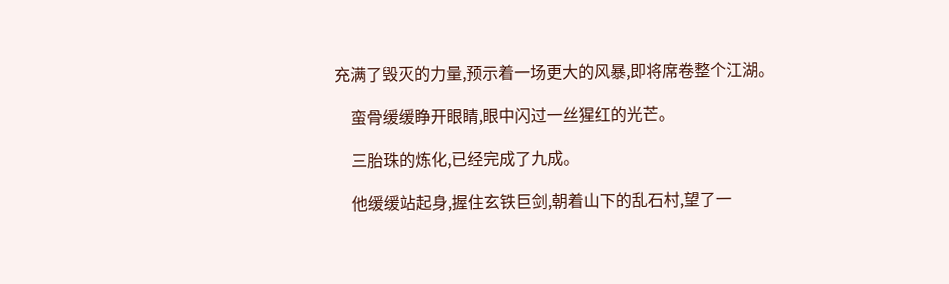充满了毁灭的力量,预示着一场更大的风暴,即将席卷整个江湖。

    蛮骨缓缓睁开眼睛,眼中闪过一丝猩红的光芒。

    三胎珠的炼化,已经完成了九成。

    他缓缓站起身,握住玄铁巨剑,朝着山下的乱石村,望了一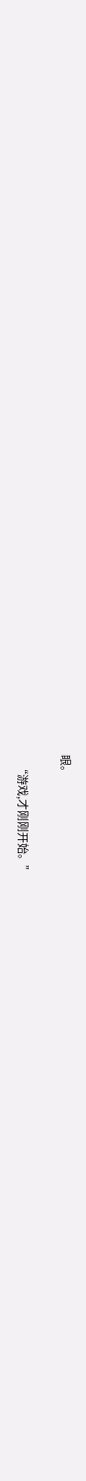眼。

    “游戏,才刚刚开始。”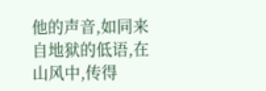他的声音,如同来自地狱的低语,在山风中,传得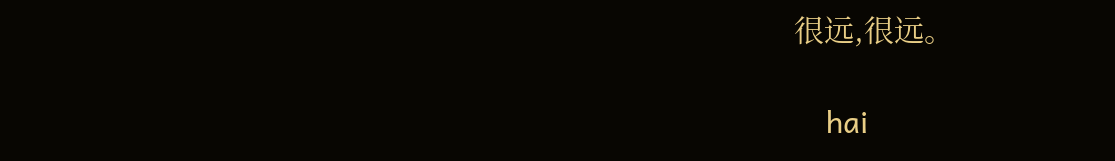很远,很远。

    hai